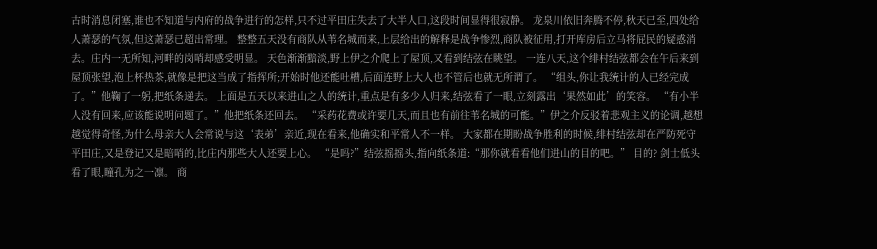古时消息闭塞,谁也不知道与内府的战争进行的怎样,只不过平田庄失去了大半人口,这段时间显得很寂静。 龙泉川依旧奔腾不停,秋天已至,四处给人萧瑟的气氛,但这萧瑟已超出常理。 整整五天没有商队从苇名城而来,上层给出的解释是战争惨烈,商队被征用,打开库房后立马将屁民的疑惑消去。庄内一无所知,河畔的岗哨却感受明显。 天色渐渐黯淡,野上伊之介爬上了屋顶,又看到结弦在眺望。 一连八天,这个绯村结弦都会在午后来到屋顶张望,泡上杯热茶,就像是把这当成了指挥所;开始时他还能吐槽,后面连野上大人也不管后也就无所谓了。 “组头,你让我统计的人已经完成了。”他鞠了一躬,把纸条递去。 上面是五天以来进山之人的统计,重点是有多少人归来,结弦看了一眼,立刻露出‘果然如此’的笑容。 “有小半人没有回来,应该能说明问题了。”他把纸条还回去。 “采药花费或许要几天,而且也有前往苇名城的可能。”伊之介反驳着悲观主义的论调,越想越觉得奇怪,为什么母亲大人会常说与这‘表弟’亲近,现在看来,他确实和平常人不一样。 大家都在期盼战争胜利的时候,绯村结弦却在严防死守平田庄,又是登记又是暗哨的,比庄内那些大人还要上心。 “是吗?”结弦摇摇头,指向纸条道:“那你就看看他们进山的目的吧。” 目的? 剑士低头看了眼,瞳孔为之一凛。 商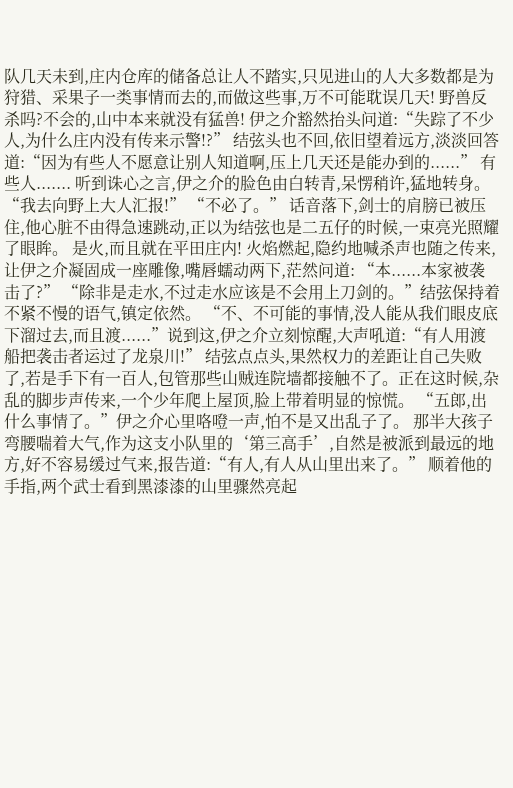队几天未到,庄内仓库的储备总让人不踏实,只见进山的人大多数都是为狩猎、采果子一类事情而去的,而做这些事,万不可能耽误几天! 野兽反杀吗?不会的,山中本来就没有猛兽! 伊之介豁然抬头问道:“失踪了不少人,为什么庄内没有传来示警!?” 结弦头也不回,依旧望着远方,淡淡回答道:“因为有些人不愿意让别人知道啊,压上几天还是能办到的......” 有些人....... 听到诛心之言,伊之介的脸色由白转青,呆愣稍许,猛地转身。 “我去向野上大人汇报!” “不必了。” 话音落下,剑士的肩膀已被压住,他心脏不由得急速跳动,正以为结弦也是二五仔的时候,一束亮光照耀了眼眸。 是火,而且就在平田庄内! 火焰燃起,隐约地喊杀声也随之传来,让伊之介凝固成一座雕像,嘴唇蠕动两下,茫然问道: “本......本家被袭击了?” “除非是走水,不过走水应该是不会用上刀剑的。”结弦保持着不紧不慢的语气,镇定依然。 “不、不可能的事情,没人能从我们眼皮底下溜过去,而且渡......”说到这,伊之介立刻惊醒,大声吼道:“有人用渡船把袭击者运过了龙泉川!” 结弦点点头,果然权力的差距让自己失败了,若是手下有一百人,包管那些山贼连院墙都接触不了。正在这时候,杂乱的脚步声传来,一个少年爬上屋顶,脸上带着明显的惊慌。 “五郎,出什么事情了。”伊之介心里咯噔一声,怕不是又出乱子了。 那半大孩子弯腰喘着大气,作为这支小队里的‘第三高手’,自然是被派到最远的地方,好不容易缓过气来,报告道:“有人,有人从山里出来了。” 顺着他的手指,两个武士看到黑漆漆的山里骤然亮起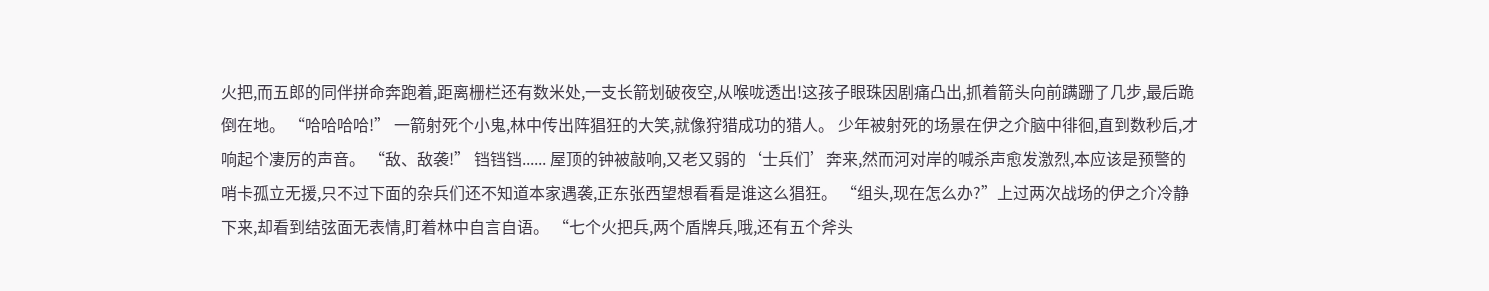火把,而五郎的同伴拼命奔跑着,距离栅栏还有数米处,一支长箭划破夜空,从喉咙透出!这孩子眼珠因剧痛凸出,抓着箭头向前蹒跚了几步,最后跪倒在地。 “哈哈哈哈!” 一箭射死个小鬼,林中传出阵猖狂的大笑,就像狩猎成功的猎人。 少年被射死的场景在伊之介脑中徘徊,直到数秒后,才响起个凄厉的声音。 “敌、敌袭!” 铛铛铛...... 屋顶的钟被敲响,又老又弱的‘士兵们’奔来,然而河对岸的喊杀声愈发激烈,本应该是预警的哨卡孤立无援,只不过下面的杂兵们还不知道本家遇袭,正东张西望想看看是谁这么猖狂。 “组头,现在怎么办?”上过两次战场的伊之介冷静下来,却看到结弦面无表情,盯着林中自言自语。 “七个火把兵,两个盾牌兵,哦,还有五个斧头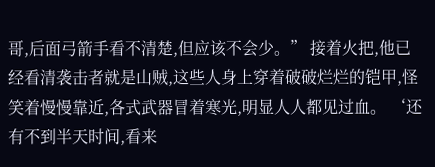哥,后面弓箭手看不清楚,但应该不会少。” 接着火把,他已经看清袭击者就是山贼,这些人身上穿着破破烂烂的铠甲,怪笑着慢慢靠近,各式武器冒着寒光,明显人人都见过血。 ‘还有不到半天时间,看来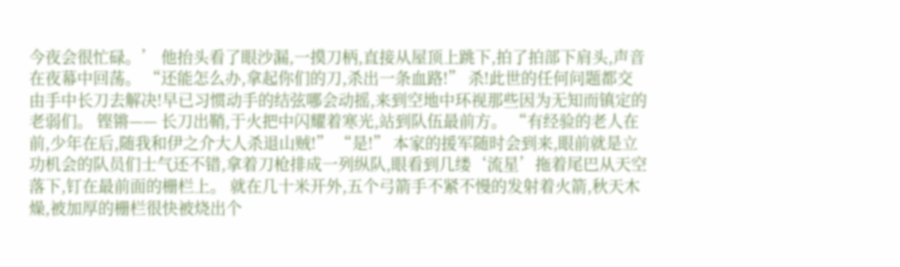今夜会很忙碌。’ 他抬头看了眼沙漏,一摸刀柄,直接从屋顶上跳下,拍了拍部下肩头,声音在夜幕中回荡。 “还能怎么办,拿起你们的刀,杀出一条血路!” 杀!此世的任何问题都交由手中长刀去解决!早已习惯动手的结弦哪会动摇,来到空地中环视那些因为无知而镇定的老弱们。 铿锵—— 长刀出鞘,于火把中闪耀着寒光,站到队伍最前方。 “有经验的老人在前,少年在后,随我和伊之介大人杀退山贼!” “是!” 本家的援军随时会到来,眼前就是立功机会的队员们士气还不错,拿着刀枪排成一列纵队,眼看到几缕‘流星’拖着尾巴从天空落下,钉在最前面的栅栏上。 就在几十米开外,五个弓箭手不紧不慢的发射着火箭,秋天木燥,被加厚的栅栏很快被烧出个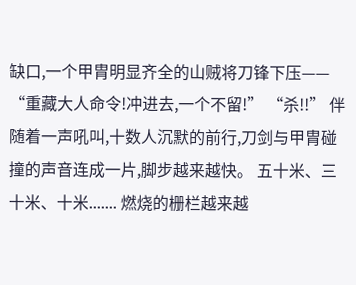缺口,一个甲胄明显齐全的山贼将刀锋下压—— “重藏大人命令!冲进去,一个不留!” “杀!!” 伴随着一声吼叫,十数人沉默的前行,刀剑与甲胄碰撞的声音连成一片,脚步越来越快。 五十米、三十米、十米....... 燃烧的栅栏越来越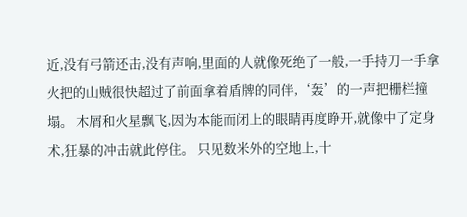近,没有弓箭还击,没有声响,里面的人就像死绝了一般,一手持刀一手拿火把的山贼很快超过了前面拿着盾牌的同伴,‘轰’的一声把栅栏撞塌。 木屑和火星飘飞,因为本能而闭上的眼睛再度睁开,就像中了定身术,狂暴的冲击就此停住。 只见数米外的空地上,十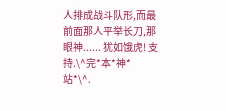人排成战斗队形,而最前面那人平举长刀,那眼神...... 犹如饿虎! 支持.\^完*本*神*站*\^.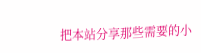把本站分享那些需要的小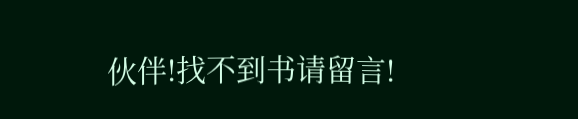伙伴!找不到书请留言!